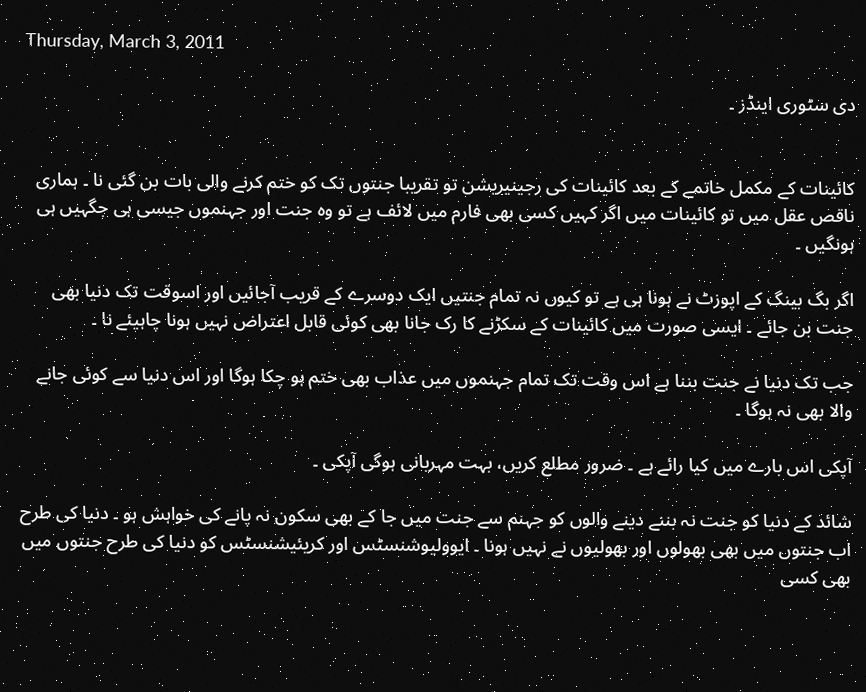Thursday, March 3, 2011

دی سٹوری اینڈز ۔


کائینات کے مکمل خاتمے کے بعد کائینات کی رجینیریشن تو تقریبا جنتوں تک کو ختم کرنے والی بات بن گئی نا ۔ ہماری ناقص عقل میں تو کائینات میں اگر کہیں کسی بھی فارم میں لائف ہے تو وہ جنت اور جہنموں جیسی ہی جگہیں ہی ہونگیں ۔

اگر بگ بینگ کے اپوزٹ نے ہونا ہی ہے تو کیوں نہ تمام جنتیں ایک دوسرے کے قریب آجائیں اور اسوقت تک دنیا بھی جنت بن جائے ۔ ایسی صورت میں کائینات کے سکڑنے کا رک جانا بھی کوئی قابل اعتراض نہیں ہونا چاہيئے نا ۔

جب تک دنیا نے جنت بننا ہے اس وقت تک تمام جہنموں میں عذاب بھی ختم ہو چکا ہوگا اور اس دنیا سے کوئی جانے والا بھی نہ ہوگا ۔

آپکی اس بارے میں کیا رائے ہے ۔ ضرور مطلع کریں، بہت مہربانی ہوگی آپکی ۔

شائد کے دنیا کو جنت نہ بننے دینے والوں کو جہنم سے جنت میں جا کے بھی سکون نہ پانے کی خواہش ہو ۔ دنیا کی طرح اب جنتوں میں بھی بھولوں اور بھولیوں نے نہیں ہونا ۔ ایوولیوشنسٹس اور کریئیشنسٹس کو دنیا کی طرح جنتوں میں بھی کسی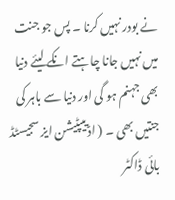نے بودر نہیں کرنا ۔ پس جو جنت میں نہیں جانا چاہتے انکے لیئے دنیا بھی جہنم ہو گی اور دنیا سے باہر کی جنتیں بھی ۔ ( اڈییپٹیشن ایز سجیسٹڈ بائی ڈاکٹر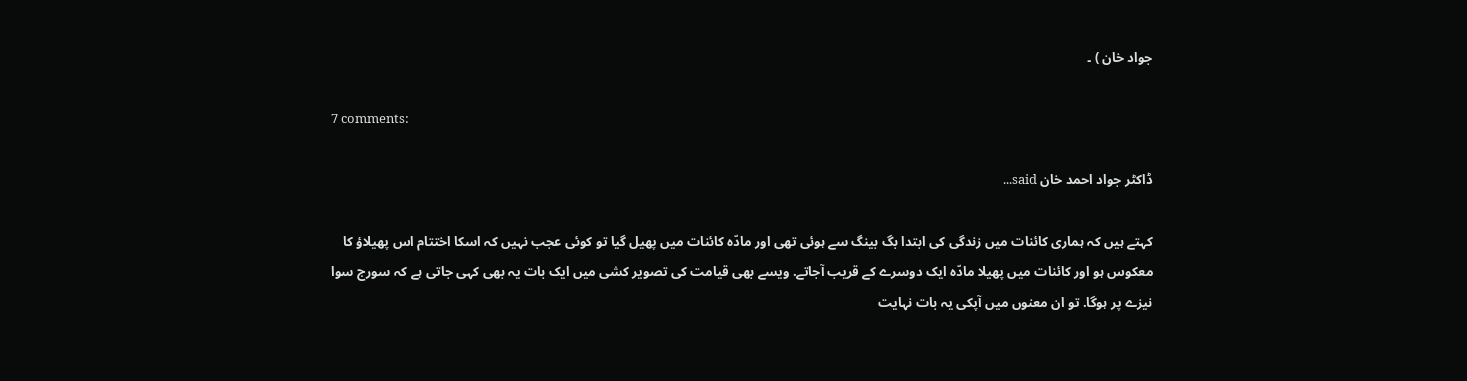جواد خان ) ۔

7 comments:

ڈاکٹر جواد احمد خان said...

کہتے ہیں کہ ہماری کائنات میں زندگی کی ابتدا بگ بینگ سے ہوئی تھی اور مادّہ کائنات میں پھیل گیا تو کوئی عجب نہیں کہ اسکا اختتام اس پھیلاؤ کا معکوس ہو اور کائنات میں پھیلا مادّہ ایک دوسرے کے قریب آجاتے. ویسے بھی قیامت کی تصویر کشی میں ایک بات یہ بھی کہی جاتی ہے کہ سورج سوا نیزے پر ہوگا. تو ان معنوں میں آپکی یہ بات نہایت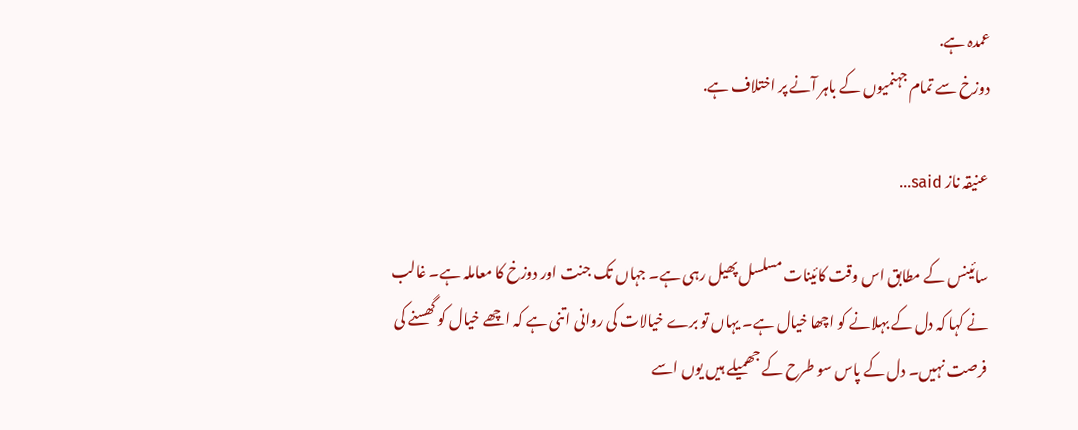عمدہ ہے.
دوزخ سے تمام جہنمیوں کے باہر آنے پر اختلاف ہے.

عنیقہ ناز said...

سائینس کے مطابق اس وقت کائینات مسلسل پھیل رہی ہے۔ جہاں تک جنت اور دوزخ کا معاملہ ہے۔ غالب نے کہا کہ دل کے بہلانے کو اچھا خیال ہے۔ یہاں تو برے خیالات کی روانی اتنی ہے کہ اچھے خیال کو گھسنے کی فرصت نہیں۔ دل کے پاس سو طرح کے جھمیلے ہیں یوں اسے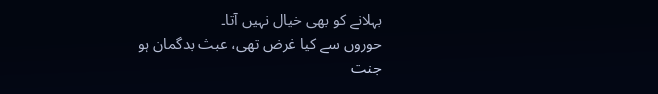بہلانے کو بھی خیال نہیں آتا۔
حوروں سے کیا غرض تھی، عبث بدگمان ہو
جنت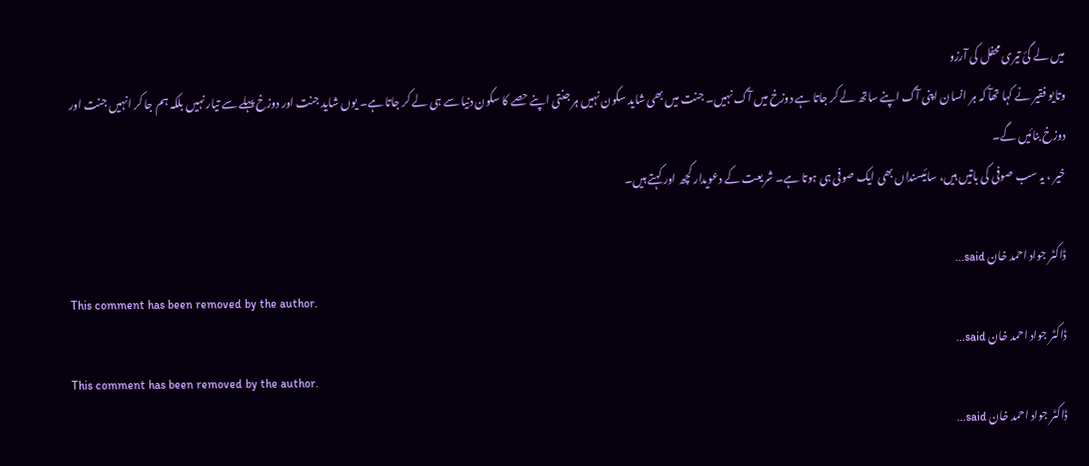میں لے گئ تیری محفل کی آرزو
وتایو فقیر نے کہا تھآ کہ ہر انسان اپنی آگ اپنے ساتھ لے کر جاتا ہے دوزخ میں آگ نہیں۔ جنت میں بھی شاید سکون نہیں ہر جنتی اپنے حصے کا سکون دنیا سے ہی لے کر جاتا ہے۔ یوں شاید جنت اور دوزخ پہلے سے تیار نہیں بلکہ ہم جا کر انہیں جنت اور دوزخ بنائیں گے۔
خیر ، یہ سب صوفی کی باتیں ہیں، سائیسنداں بھی ایک صوفی ہی ہوتا ہے۔ شریعت کے دعویدار کچھ اور کہتے ہیں۔

ڈاکٹر جواد احمد خان said...
This comment has been removed by the author.
ڈاکٹر جواد احمد خان said...
This comment has been removed by the author.
ڈاکٹر جواد احمد خان said...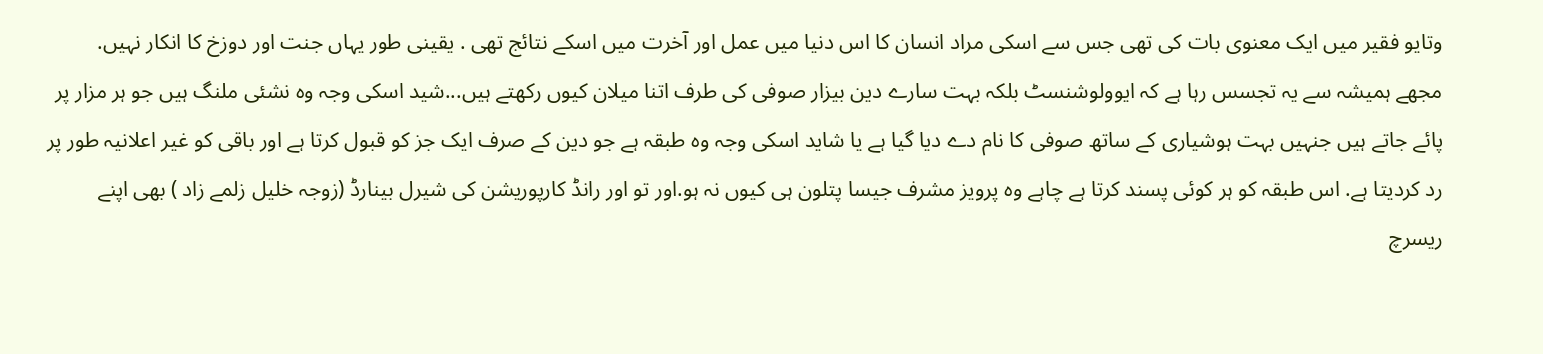وتایو فقیر میں ایک معنوی بات کی تھی جس سے اسکی مراد انسان کا اس دنیا میں عمل اور آخرت میں اسکے نتائج تھی . یقینی طور یہاں جنت اور دوزخ کا انکار نہیں.
مجھے ہمیشہ سے یہ تجسس رہا ہے کہ ایوولوشنسٹ بلکہ بہت سارے دین بیزار صوفی کی طرف اتنا میلان کیوں رکھتے ہیں...شید اسکی وجہ وہ نشئی ملنگ ہیں جو ہر مزار پر پائے جاتے ہیں جنہیں بہت ہوشیاری کے ساتھ صوفی کا نام دے دیا گیا ہے یا شاید اسکی وجہ وہ طبقہ ہے جو دین کے صرف ایک جز کو قبول کرتا ہے اور باقی کو غیر اعلانیہ طور پر رد کردیتا ہے. اس طبقہ کو ہر کوئی پسند کرتا ہے چاہے وہ پرویز مشرف جیسا پتلون ہی کیوں نہ ہو.اور تو اور رانڈ کارپوریشن کی شیرل بینارڈ (زوجہ خلیل زلمے زاد ) بھی اپنے ریسرچ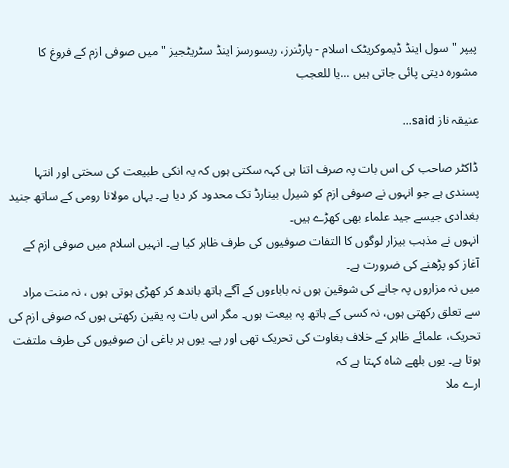پیپر " سول اینڈ ڈیموکریٹک اسلام - پارٹنرز، ریسورسز اینڈ سٹریٹجیز " میں صوفی ازم کے فروغ کا مشورہ دیتی پائی جاتی ہیں ...یا للعجب

عنیقہ ناز said...

ڈاکٹر صاحب کی اس بات پہ صرف اتنا ہی کہہ سکتی ہوں کہ یہ انکی طبیعت کی سختی اور انتہا پسندی ہے جو انہوں نے صوفی ازم کو شیرل بینارڈ تک محدود کر دیا ہے۔ یہاں مولانا رومی کے ساتھ جنید بغدادی جیسے جید علماء بھی کھڑے ہیں۔
انہوں نے مذہب بیزار لوگوں کا التفات صوفیوں کی طرف ظاہر کیا ہے۔ انہیں اسلام میں صوفی ازم کے آغاز کو پڑھنے کی ضرورت ہے۔
میں نہ مزاروں پہ جانے کی شوقین ہوں نہ باباءوں کے آگے ہاتھ باندھ کر کھڑی ہوتی ہوں ، نہ منت مراد سے تعلق رکھتی ہوں، نہ کسی کے ہاتھ پہ بیعت ہوں۔ مگر اس بات پہ یقین رکھتی ہوں کہ صوفی ازم کی تحریک، علمائے ظاہر کے خلاف بغاوت کی تحریک تھی اور ہے۔ یوں ہر باغی ان صوفیوں کی طرف ملتفت ہوتا ہے۔ یوں بلھے شاہ کہتا ہے کہ
ارے ملا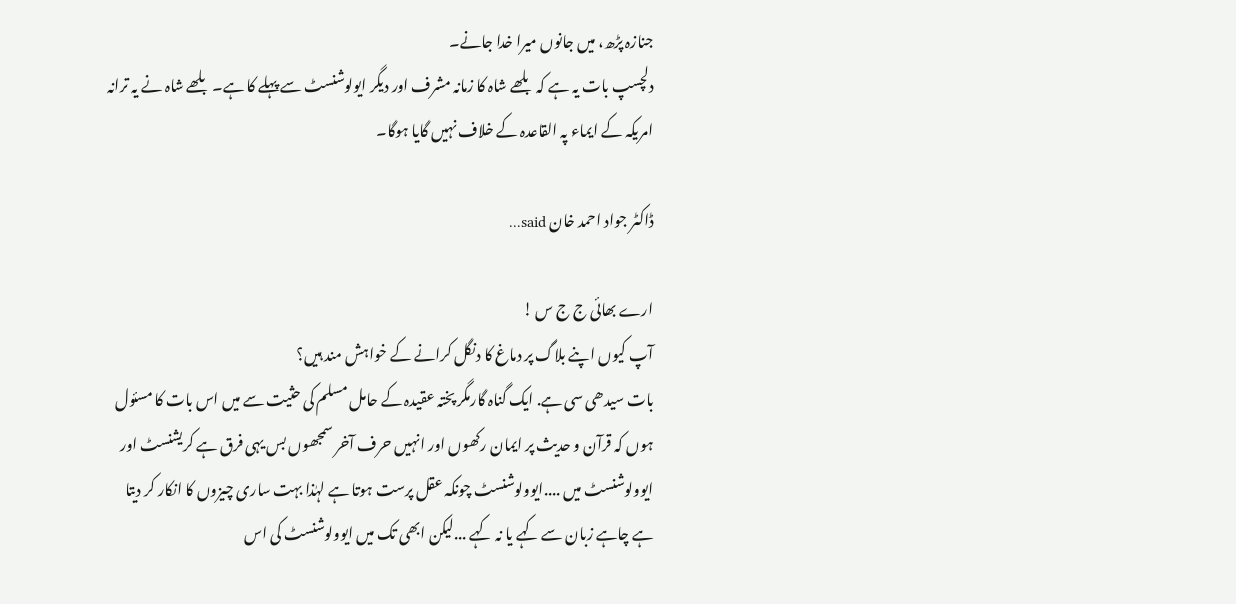جنازہ پڑھ، میں جانوں میرا خدا جانے۔
دلچسپ بات یہ ہے کہ بلھے شاہ کا زمانہ مشرف اور دیگر ایولوشنسٹ سے پہلے کا ہے۔ بلھے شاہ نے یہ ترانہ امریکہ کے ایماء پہ القاعدہ کے خلاف نہیں گایا ہوگا۔

ڈاکٹر جواد احمد خان said...

ارے بھائی ج ج س !
آپ کیوں اپنے بلاگ پر دماغ کا دنگل کرانے کے خواہش مند ہیں؟
بات سیدھی سی ہے. ایک گناہ گارمگر پختہ عقیدہ کے حامل مسلم کی حثیت سے میں اس بات کا مسئول ہوں کہ قرآن و حدیث پر ایمان رکھوں اور انہیں حرف آخر سمجھوں بس یہی فرق ہے کریشنسٹ اور ایوولوشنسٹ میں ....ایوولوشنسٹ چونکہ عقل پرست ہوتا ہے لہٰذا بہت ساری چیزوں کا انکار کر دیتا ہے چاہے زبان سے کہے یا نہ کہے ...لیکن ابھی تک میں ایوولوشنسٹ کی اس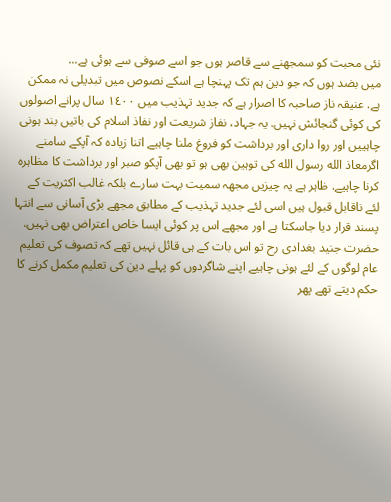نئی محبت کو سمجھنے سے قاصر ہوں جو اسے صوفی سے ہوئی ہے...
میں بضد ہوں کہ جو دین ہم تک پہنچا ہے اسکے نصوص میں تبدیلی نہ ممکن ہے. عنیقہ ناز صاحبہ کا اصرار ہے کہ جدید تہذیب میں ١٤٠٠ سال پرانے اصولوں کی کوئی گنجائش نہیں. یہ جہاد، نفاز شریعت اور نفاذ اسلام کی باتیں بند ہونی چاہییں اور روا داری اور برداشت کو فروغ ملنا چاہیے اتنا زیادہ کہ آپکے سامنے اگرمعاذ الله رسول الله کی توہین بھی ہو تو بھی آپکو صبر اور برداشت کا مظاہرہ کرنا چاہیے. ظاہر ہے یہ چیزیں مجھہ سمیت بہت سارے بلکہ غالب اکثریت کے لئے ناقابل قبول ہیں اسی لئے جدید تہذیب کے مطابق مجھے بڑی آسانی سے انتہا پسند قرار دیا جاسکتا ہے اور مجھے اس پر کوئی ایسا خاص اعتراض بھی نہیں.
حضرت جنید بغدادی رح تو اس بات کے ہی قائل نہیں تھے کہ تصوف کی تعلیم عام لوگوں کے لئے ہونی چاہیے اپنے شاگردوں کو پہلے دین کی تعلیم مکمل کرنے کا حکم دیتے تھے پھر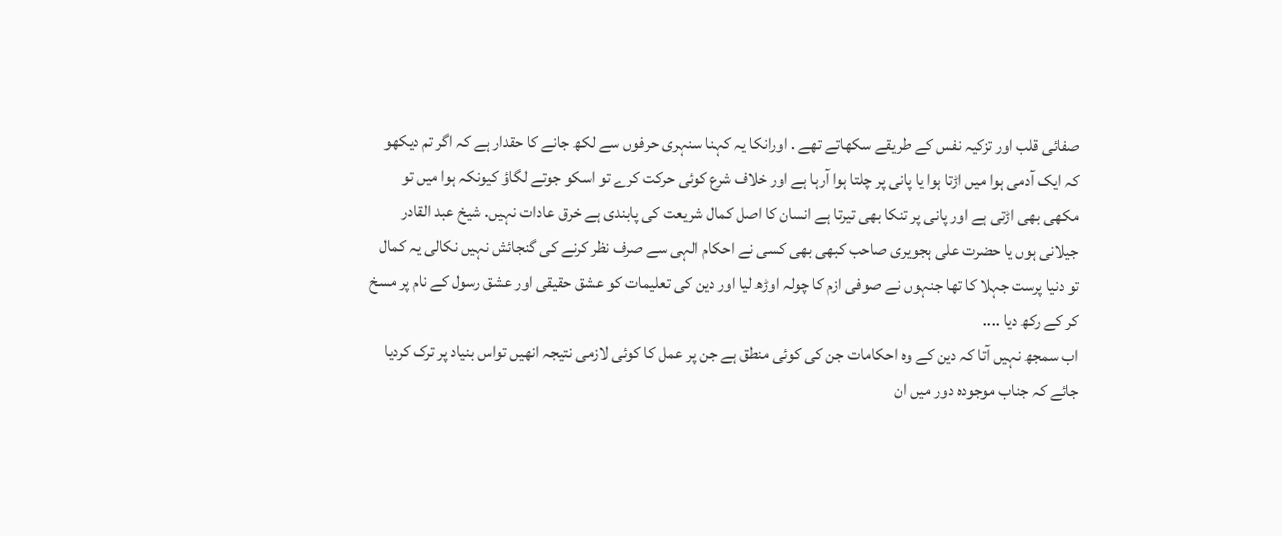صفائی قلب اور تزکیہ نفس کے طریقے سکھاتے تھے . اورانکا یہ کہنا سنہری حرفوں سے لکھ جانے کا حقدار ہے کہ اگر تم دیکھو کہ ایک آدمی ہوا میں اڑتا ہوا یا پانی پر چلتا ہوا آرہا ہے اور خلاف شرع کوئی حرکت کرے تو اسکو جوتے لگاؤ کیونکہ ہوا میں تو مکھی بھی اڑتی ہے اور پانی پر تنکا بھی تیرتا ہے انسان کا اصل کمال شریعت کی پابندی ہے خرق عادات نہیں. شیخ عبد القادر جیلانی ہوں یا حضرت علی ہجویری صاحب کبھی بھی کسی نے احکام الہی سے صرف نظر کرنے کی گنجائش نہیں نکالی یہ کمال تو دنیا پرست جہلا کا تھا جنہوں نے صوفی ازم کا چولہ اوڑھ لیا اور دین کی تعلیمات کو عشق حقیقی اور عشق رسول کے نام پر مسخ کر کے رکھ دیا ....
اب سمجھ نہیں آتا کہ دین کے وہ احکامات جن کی کوئی منطق ہے جن پر عمل کا کوئی لازمی نتیجہ انھیں تواس بنیاد پر ترک کردیا جائے کہ جناب موجودہ دور میں ان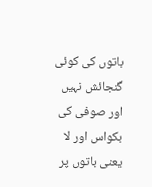باتوں کی کوئی گنجائش نہیں اور صوفی کی بکواس اور لا یعنی باتوں پر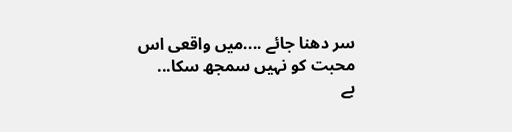سر دھنا جائے ....میں واقعی اس محبت کو نہیں سمجھ سکا...
بے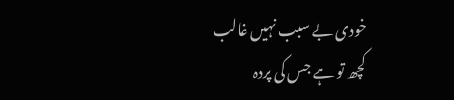خودی بے سبب نہیں غالب
کچھ تو ہے جس کی پردہ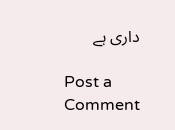داری ہے

Post a Comment